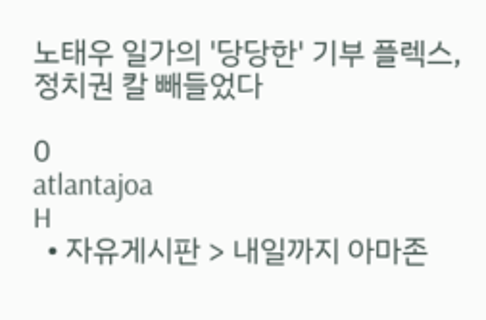노태우 일가의 '당당한' 기부 플렉스, 정치권 칼 빼들었다

0
atlantajoa
H
  • 자유게시판 > 내일까지 아마존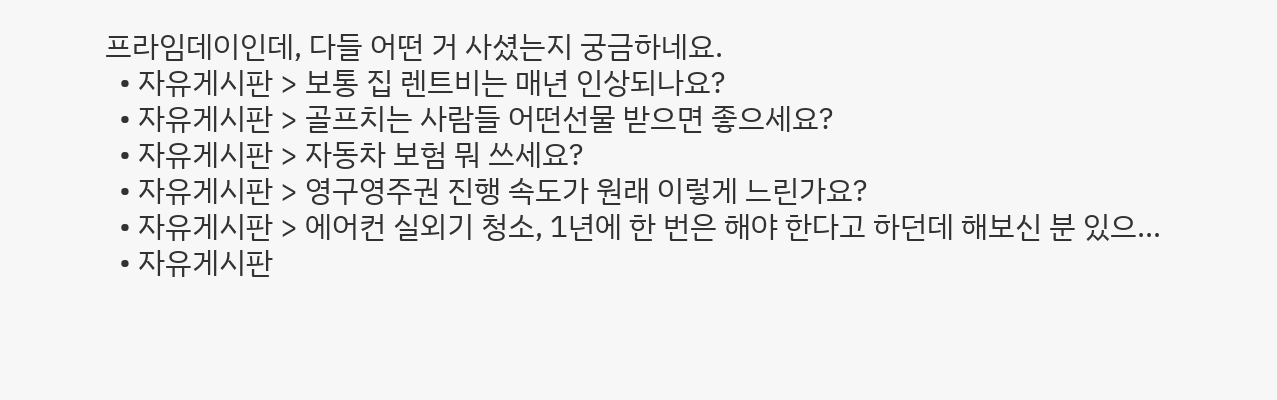프라임데이인데, 다들 어떤 거 사셨는지 궁금하네요.
  • 자유게시판 > 보통 집 렌트비는 매년 인상되나요?
  • 자유게시판 > 골프치는 사람들 어떤선물 받으면 좋으세요?
  • 자유게시판 > 자동차 보험 뭐 쓰세요?
  • 자유게시판 > 영구영주권 진행 속도가 원래 이렇게 느린가요?
  • 자유게시판 > 에어컨 실외기 청소, 1년에 한 번은 해야 한다고 하던데 해보신 분 있으…
  • 자유게시판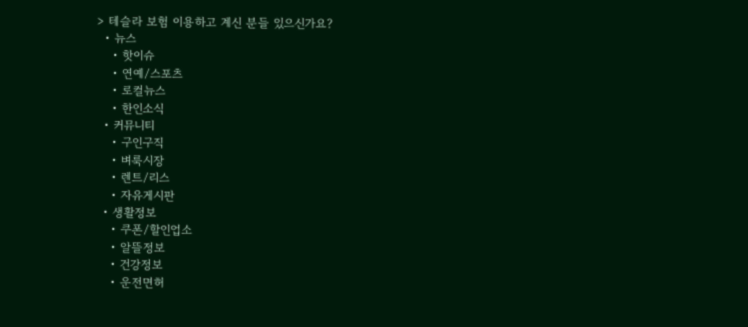> 테슬라 보험 이용하고 계신 분들 있으신가요?
  • 뉴스
    • 핫이슈
    • 연예/스포츠
    • 로컬뉴스
    • 한인소식
  • 커뮤니티
    • 구인구직
    • 벼룩시장
    • 렌트/리스
    • 자유게시판
  • 생활정보
    • 쿠폰/할인업소
    • 알뜰정보
    • 건강정보
    • 운전면허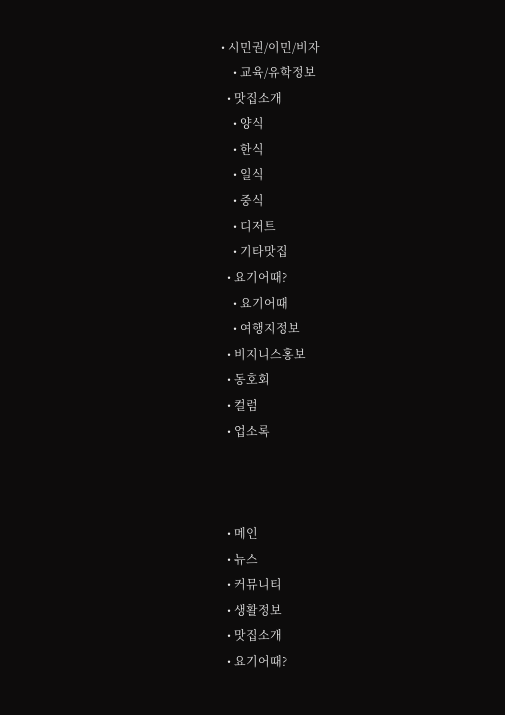• 시민권/이민/비자
    • 교육/유학정보
  • 맛집소개
    • 양식
    • 한식
    • 일식
    • 중식
    • 디저트
    • 기타맛집
  • 요기어때?
    • 요기어때
    • 여행지정보
  • 비지니스홍보
  • 동호회
  • 컬럼
  • 업소록



  • 메인
  • 뉴스
  • 커뮤니티
  • 생활정보
  • 맛집소개
  • 요기어때?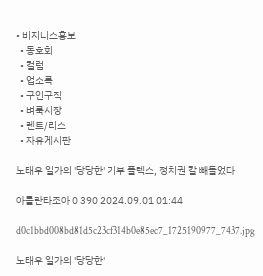• 비지니스홍보
  • 동호회
  • 컬럼
  • 업소록
  • 구인구직
  • 벼룩시장
  • 렌트/리스
  • 자유게시판

노태우 일가의 '당당한' 기부 플렉스, 정치권 칼 빼들었다

아틀란타조아 0 390 2024.09.01 01:44

d0c1bbd008bd81d5c23cf314b0e85ec7_1725190977_7437.jpg

노태우 일가의 '당당한'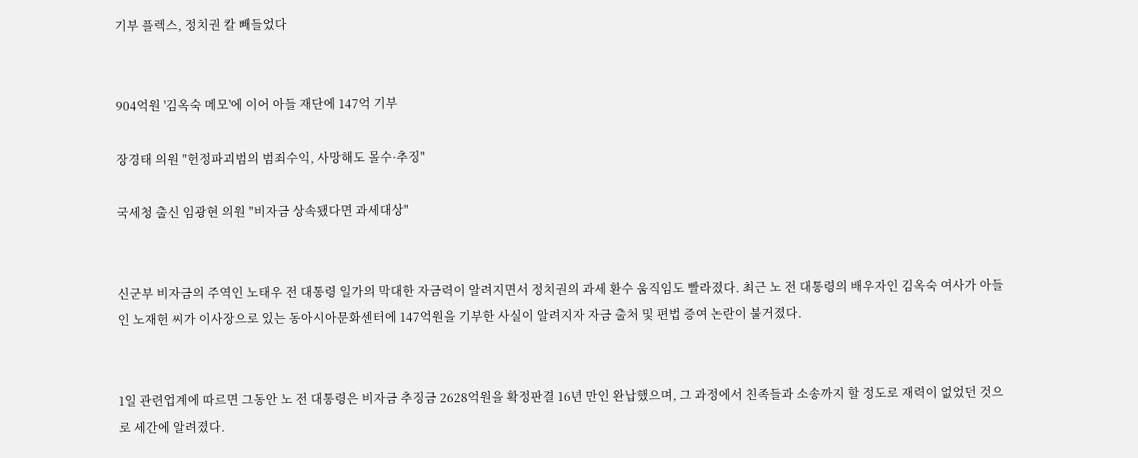기부 플렉스, 정치권 칼 빼들었다


904억원 '김옥숙 메모'에 이어 아들 재단에 147억 기부

장경태 의원 "헌정파괴범의 범죄수익, 사망해도 몰수·추징"

국세청 출신 임광현 의원 "비자금 상속됐다면 과세대상"


신군부 비자금의 주역인 노태우 전 대통령 일가의 막대한 자금력이 알려지면서 정치권의 과세 환수 움직임도 빨라졌다. 최근 노 전 대통령의 배우자인 김옥숙 여사가 아들인 노재헌 씨가 이사장으로 있는 동아시아문화센터에 147억원을 기부한 사실이 알려지자 자금 출처 및 편법 증여 논란이 불거졌다.


1일 관련업계에 따르면 그동안 노 전 대통령은 비자금 추징금 2628억원을 확정판결 16년 만인 완납했으며, 그 과정에서 친족들과 소송까지 할 정도로 재력이 없었던 것으로 세간에 알려졌다.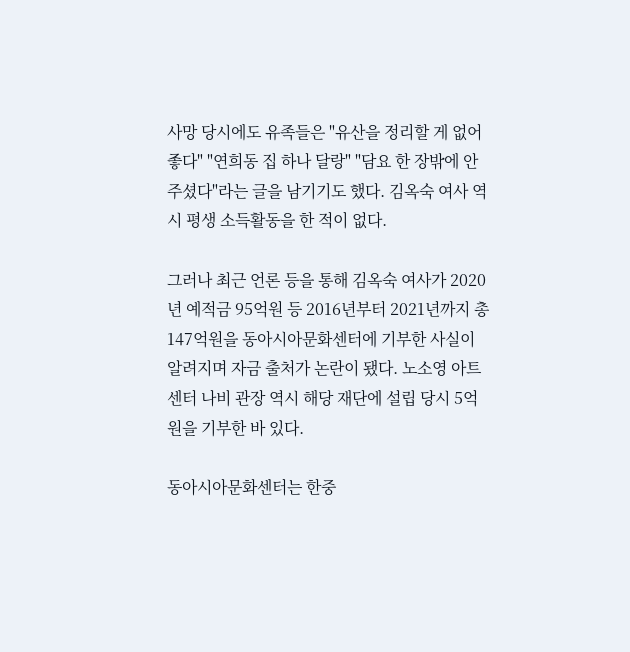사망 당시에도 유족들은 "유산을 정리할 게 없어 좋다" "연희동 집 하나 달랑" "담요 한 장밖에 안 주셨다"라는 글을 남기기도 했다. 김옥숙 여사 역시 평생 소득활동을 한 적이 없다.

그러나 최근 언론 등을 통해 김옥숙 여사가 2020년 예적금 95억원 등 2016년부터 2021년까지 총 147억원을 동아시아문화센터에 기부한 사실이 알려지며 자금 출처가 논란이 됐다. 노소영 아트센터 나비 관장 역시 해당 재단에 설립 당시 5억원을 기부한 바 있다.

동아시아문화센터는 한중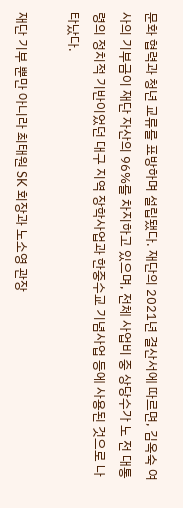문화 협력과 청년 교류를 표방하며 설립됐다. 재단의 2021년 결산서에 따르면, 김옥숙 여사의 기부금이 재단 자산의 96%를 차지하고 있으며, 전체 사업비 중 상당수가 노 전 대통령의 정치적 기반이었던 대구 지역 장학사업과 한중수교 기념사업 등에 사용된 것으로 나타났다.

재단 기부 뿐만 아니라 최태원 SK 회장과 노소영 관장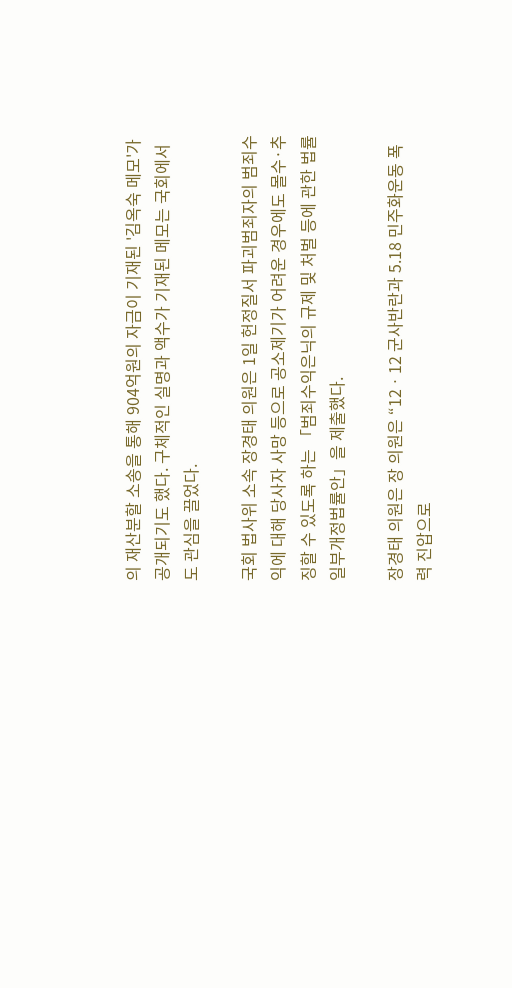의 재산분할 소송을 통해 904억원의 자금이 기재된 '김옥숙 메모'가 공개되기도 했다. 구체적인 실명과 액수가 기재된 메모는 국회에서도 관심을 끌었다.

국회 법사위 소속 장경태 의원은 1일 헌정질서 파괴범죄자의 범죄수익에 대해 당사자 사망 등으로 공소제기가 어려운 경우에도 몰수·추징할 수 있도록 하는 「범죄수익은닉의 규제 및 처벌 등에 관한 법률 일부개정법률안」을 제출했다.

장경태 의원은 장 의원은 “12ㆍ12 군사반란과 5.18 민주화운동 폭력 진압으로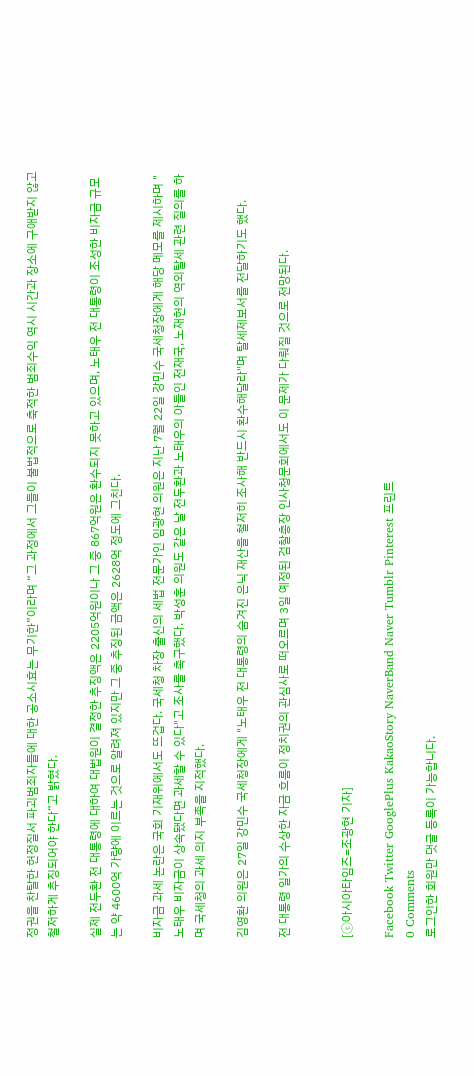정권을 찬탈한 헌정질서 파괴범죄자들에 대한 공소시효는 무기한”이라며 “그 과정에서 그들이 불법적으로 축적한 범죄수익 역시 시간과 장소에 구애받지 않고 철저하게 추징되어야 한다”고 밝혔다.

실제 전두환 전 대통령에 대하여 대법원이 결정한 추징액은 2205억원이나 그 중 867억원은 환수되지 못하고 있으며, 노태우 전 대통령이 조성한 비자금 규모는 약 4600억 가량에 이르는 것으로 알려져 있지만 그 중 추징된 금액은 2628억 정도에 그친다.

비자금 과세 논란은 국회 기재위에서도 뜨겁다. 국세청 차장 출신의 세법 전문가인 임광현 의원은 지난 7월 22일 강민수 국세청장에게 해당 메모를 제시하며 "노태우 비자금이 상속됐다면 과세할 수 있다"고 조사를 촉구했다. 박성훈 의원도 같은 날 전두환과 노태우의 아들인 전재국, 노재헌의 역외탈세 관련 질의를 하며 국세청의 과세 의지 부족을 지적했다.

김영환 의원은 27일 강민수 국세청장에게 "노태우 전 대통령의 숨겨진 은닉 재산을 철저히 조사해 반드시 환수해달라"며 탈세제보서를 전달하기도 했다.

전 대통령 일가의 수상한 자금 흐름이 정치권의 관심사로 떠오르며 3일 예정된 검찰총장 인사청문회에서도 이 문제가 다뤄질 것으로 전망된다.


[ⓒ아시아타임즈=조광현 기자]

Facebook Twitter GooglePlus KakaoStory NaverBand Naver Tumblr Pinterest 프린트
0 Comments
로그인한 회원만 댓글 등록이 가능합니다.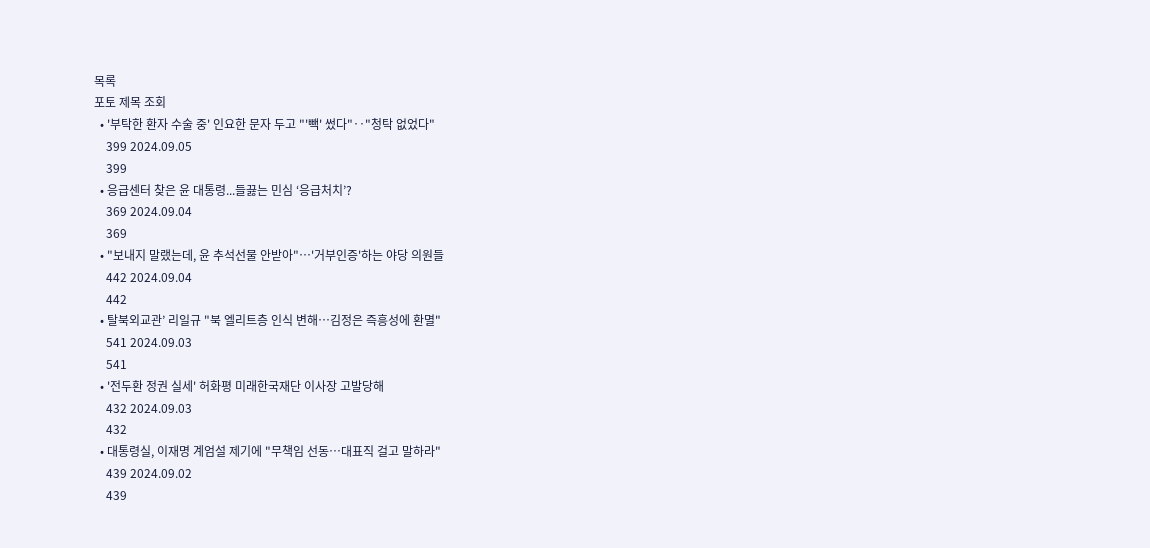목록
포토 제목 조회
  • '부탁한 환자 수술 중' 인요한 문자 두고 "'빽' 썼다"‥"청탁 없었다"
    399 2024.09.05
    399
  • 응급센터 찾은 윤 대통령...들끓는 민심 ‘응급처치’?
    369 2024.09.04
    369
  • "보내지 말랬는데, 윤 추석선물 안받아"…'거부인증'하는 야당 의원들
    442 2024.09.04
    442
  • 탈북외교관’ 리일규 "북 엘리트층 인식 변해…김정은 즉흥성에 환멸"
    541 2024.09.03
    541
  • '전두환 정권 실세' 허화평 미래한국재단 이사장 고발당해
    432 2024.09.03
    432
  • 대통령실, 이재명 계엄설 제기에 "무책임 선동…대표직 걸고 말하라"
    439 2024.09.02
    439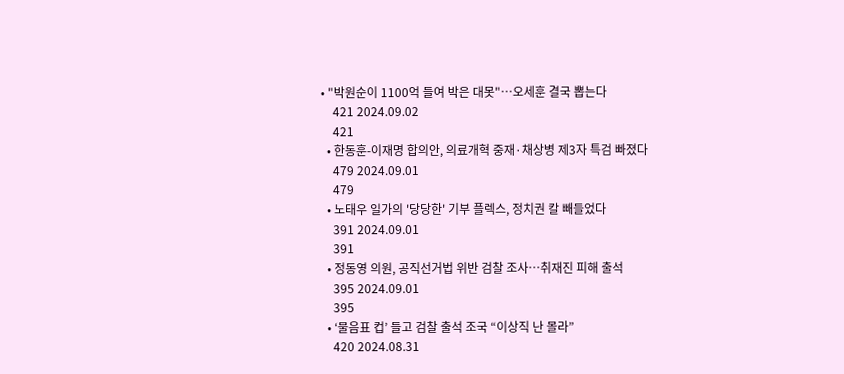• "박원순이 1100억 들여 박은 대못"…오세훈 결국 뽑는다
    421 2024.09.02
    421
  • 한동훈-이재명 합의안, 의료개혁 중재·채상병 제3자 특검 빠졌다
    479 2024.09.01
    479
  • 노태우 일가의 '당당한' 기부 플렉스, 정치권 칼 빼들었다
    391 2024.09.01
    391
  • 정동영 의원, 공직선거법 위반 검찰 조사…취재진 피해 출석
    395 2024.09.01
    395
  • ‘물음표 컵’ 들고 검찰 출석 조국 “이상직 난 몰라”
    420 2024.08.31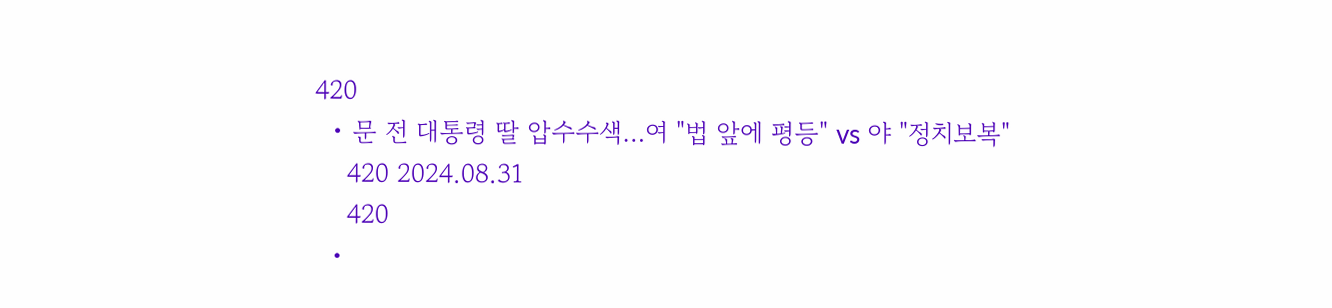420
  • 문 전 대통령 딸 압수수색…여 "법 앞에 평등" vs 야 "정치보복"
    420 2024.08.31
    420
  •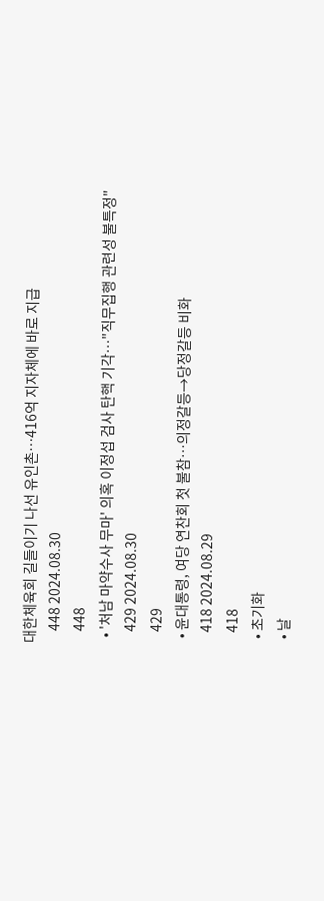대한체육회 길들이기 나선 유인촌…416억 지자체에 바로 지급
    448 2024.08.30
    448
  • '처남 마약수사 무마' 의혹 이정섭 검사 탄핵 기각…"직무집행 관련성 불특정"
    429 2024.08.30
    429
  • 윤대통령, 여당 연찬회 첫 불참…의정갈등→당정갈등 비화
    418 2024.08.29
    418
  • 초기화
  • 날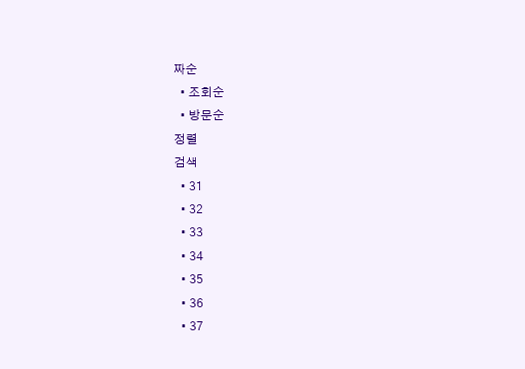짜순
  • 조회순
  • 방문순
정렬
검색
  • 31
  • 32
  • 33
  • 34
  • 35
  • 36
  • 37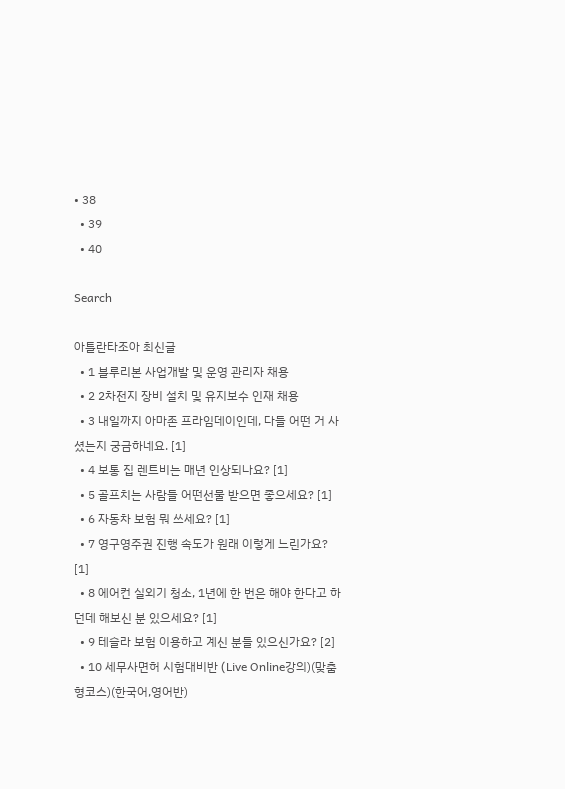• 38
  • 39
  • 40

Search

아틀란타조아 최신글
  • 1 블루리본 사업개발 및 운영 관리자 채용
  • 2 2차전지 장비 설치 및 유지보수 인재 채용
  • 3 내일까지 아마존 프라임데이인데, 다들 어떤 거 사셨는지 궁금하네요. [1]
  • 4 보통 집 렌트비는 매년 인상되나요? [1]
  • 5 골프치는 사람들 어떤선물 받으면 좋으세요? [1]
  • 6 자동차 보험 뭐 쓰세요? [1]
  • 7 영구영주권 진행 속도가 원래 이렇게 느린가요? [1]
  • 8 에어컨 실외기 청소, 1년에 한 번은 해야 한다고 하던데 해보신 분 있으세요? [1]
  • 9 테슬라 보험 이용하고 계신 분들 있으신가요? [2]
  • 10 세무사면허 시험대비반 (Live Online강의)(맞춤형코스)(한국어,영어반)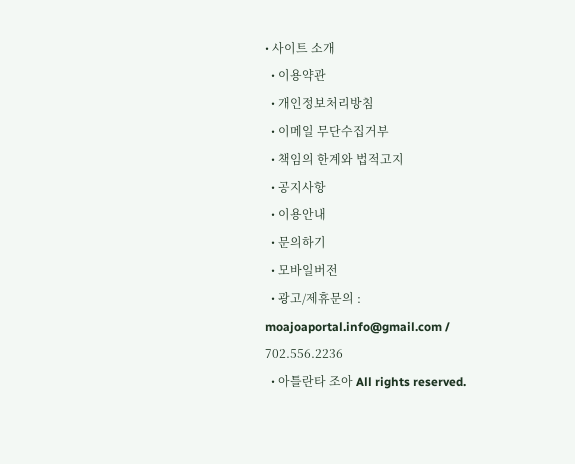• 사이트 소개
  • 이용약관
  • 개인정보처리방침
  • 이메일 무단수집거부
  • 책임의 한계와 법적고지
  • 공지사항
  • 이용안내
  • 문의하기
  • 모바일버전
  • 광고/제휴문의 : moajoaportal.info@gmail.com / 702.556.2236
  • 아틀란타 조아 All rights reserved.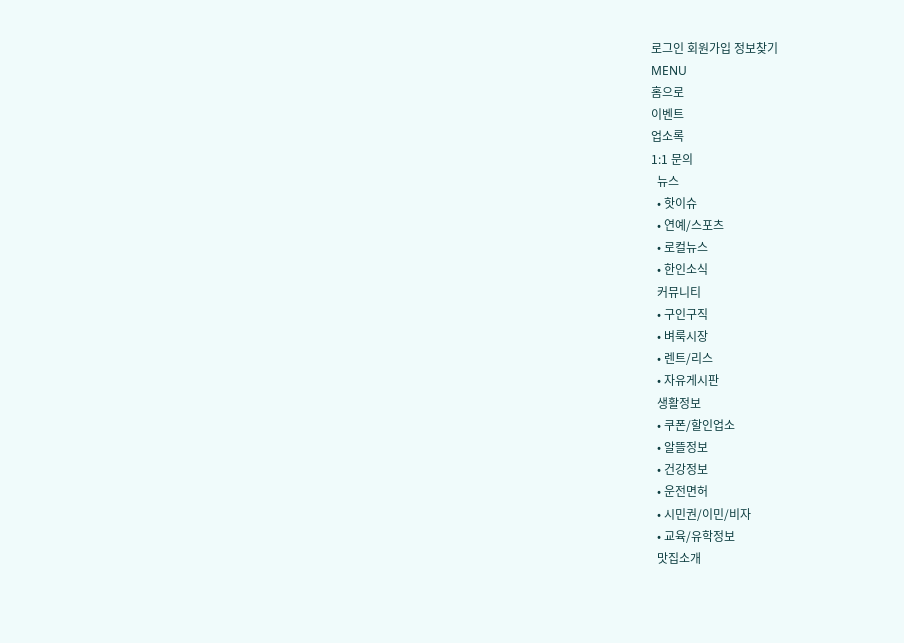로그인 회원가입 정보찾기
MENU
홈으로
이벤트
업소록
1:1 문의
  뉴스
  • 핫이슈
  • 연예/스포츠
  • 로컬뉴스
  • 한인소식
  커뮤니티
  • 구인구직
  • 벼룩시장
  • 렌트/리스
  • 자유게시판
  생활정보
  • 쿠폰/할인업소
  • 알뜰정보
  • 건강정보
  • 운전면허
  • 시민권/이민/비자
  • 교육/유학정보
  맛집소개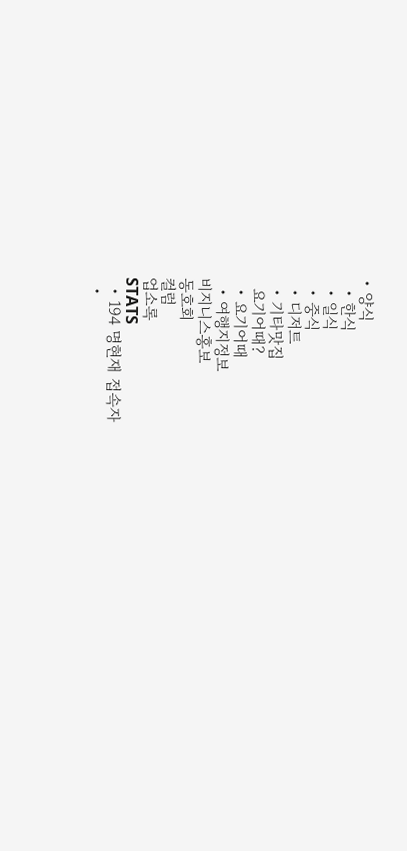• 양식
  • 한식
  • 일식
  • 중식
  • 디저트
  • 기타맛집
  요기어때?
  • 요기어때
  • 여행지정보
비지니스홍보
동호회
컬럼
업소록
STATS
  • 194 명현재 접속자
  •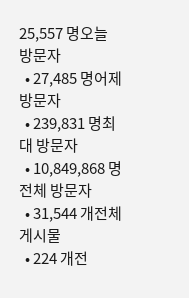25,557 명오늘 방문자
  • 27,485 명어제 방문자
  • 239,831 명최대 방문자
  • 10,849,868 명전체 방문자
  • 31,544 개전체 게시물
  • 224 개전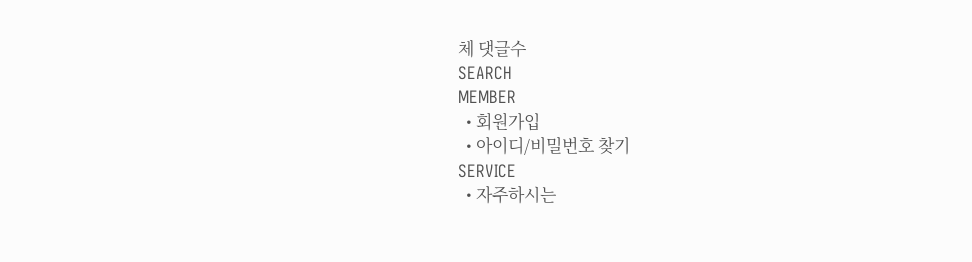체 댓글수
SEARCH
MEMBER
  • 회원가입
  • 아이디/비밀번호 찾기
SERVICE
  • 자주하시는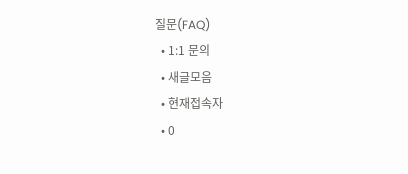질문(FAQ)
  • 1:1 문의
  • 새글모음
  • 현재접속자
  • 0